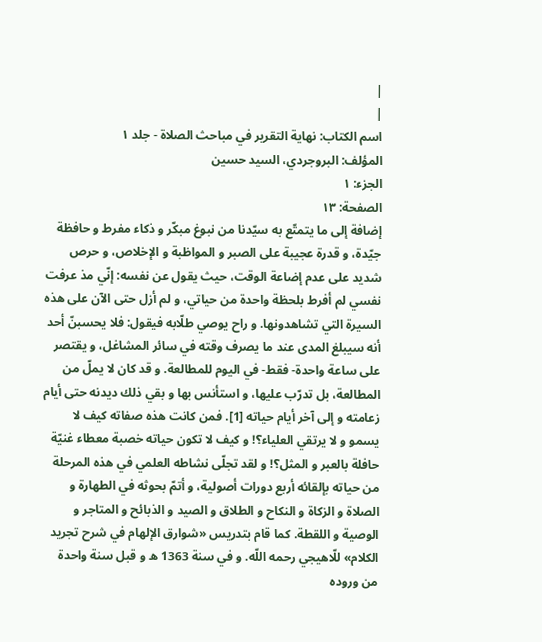|
|
اسم الکتاب: نهاية التقرير في مباحث الصلاة - جلد ۱
المؤلف: البروجردي، السيد حسين
الجزء: ۱
الصفحة: ۱۳
إضافة إلى ما يتمتّع به سيّدنا من نبوغ مبكّر و ذكاء مفرط و حافظة جيّدة، و قدرة عجيبة على الصبر و المواظبة و الإخلاص، و حرص شديد على عدم إضاعة الوقت، حيث يقول عن نفسه: إنّي مذ عرفت نفسي لم أفرط بلحظة واحدة من حياتي، و لم أزل حتى الآن على هذه السيرة التي تشاهدونها. و راح يوصي طلّابه فيقول: فلا يحسبنّ أحد أنه سيبلغ المدى عند ما يصرف وقته في سائر المشاغل، و يقتصر على ساعة واحدة- فقط- في اليوم للمطالعة. و قد كان لا يملّ من المطالعة، بل تدرّب عليها، و استأنس بها و بقي ذلك ديدنه حتى أيام زعامته و إلى آخر أيام حياته [1]. فمن كانت هذه صفاته كيف لا يسمو و لا يرتقي العلياء؟! و كيف لا تكون حياته خصبة معطاء غنيّة حافلة بالعبر و المثل؟! و لقد تجلّى نشاطه العلمي في هذه المرحلة من حياته بإلقائه أربع دورات أصولية، و أتمّ بحوثه في الطهارة و الصلاة و الزكاة و النكاح و الطلاق و الصيد و الذبائح و المتاجر و الوصية و اللقطة. كما قام بتدريس «شوارق الإلهام في شرح تجريد الكلام» للّاهيجي رحمه اللّه. و في سنة 1363 ه و قبل سنة واحدة من وروده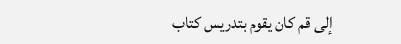إلى قم كان يقوم بتدريس كتاب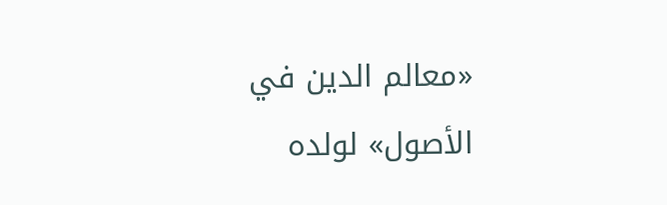«معالم الدين في الأصول» لولده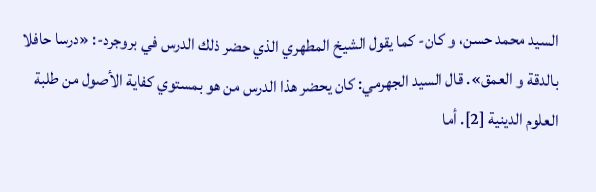السيد محمد حسن، و كان- كما يقول الشيخ المطهري الذي حضر ذلك الدرس في بروجرد-: «درسا حافلا بالدقة و العمق». قال السيد الجهرمي: كان يحضر هذا الدرس من هو بمستوي كفاية الأصول من طلبة العلوم الدينية [2]. أما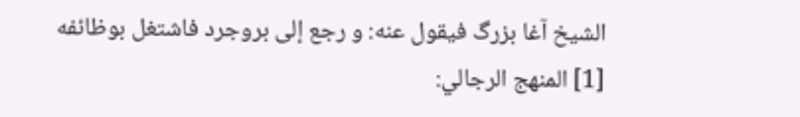الشيخ آغا بزرگ فيقول عنه: و رجع إلى بروجرد فاشتغل بوظائفه
[1] المنهج الرجالي: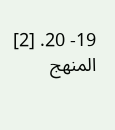19- 20. [2] المنهج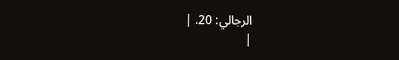الرجالي: 20. |
|